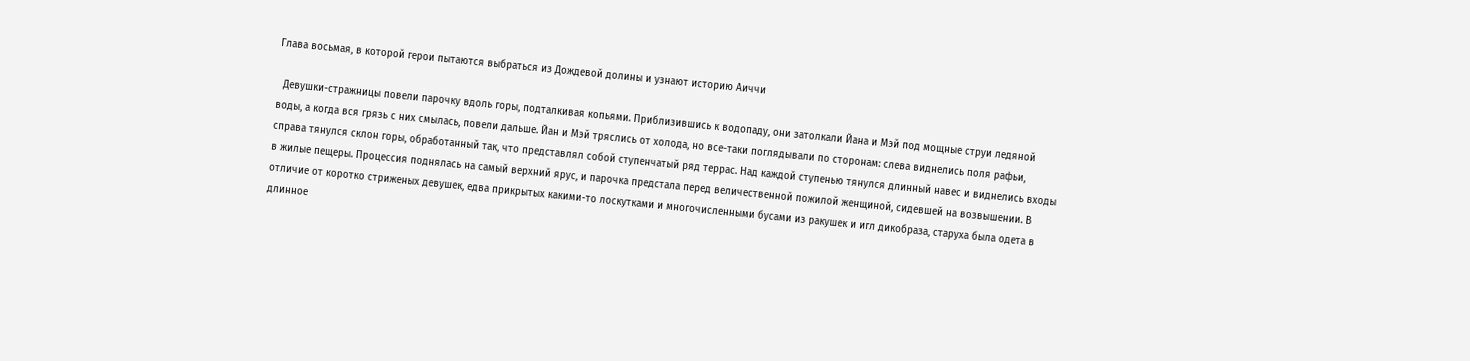Глава восьмая, в которой герои пытаются выбраться из Дождевой долины и узнают историю Аиччи

  Девушки-стражницы повели парочку вдоль горы, подталкивая копьями. Приблизившись к водопаду, они затолкали Йана и Мэй под мощные струи ледяной воды, а когда вся грязь с них смылась, повели дальше. Йан и Мэй тряслись от холода, но все-таки поглядывали по сторонам: слева виднелись поля рафьи, справа тянулся склон горы, обработанный так, что представлял собой ступенчатый ряд террас. Над каждой ступенью тянулся длинный навес и виднелись входы в жилые пещеры. Процессия поднялась на самый верхний ярус, и парочка предстала перед величественной пожилой женщиной, сидевшей на возвышении. В отличие от коротко стриженых девушек, едва прикрытых какими-то лоскутками и многочисленными бусами из ракушек и игл дикобраза, старуха была одета в длинное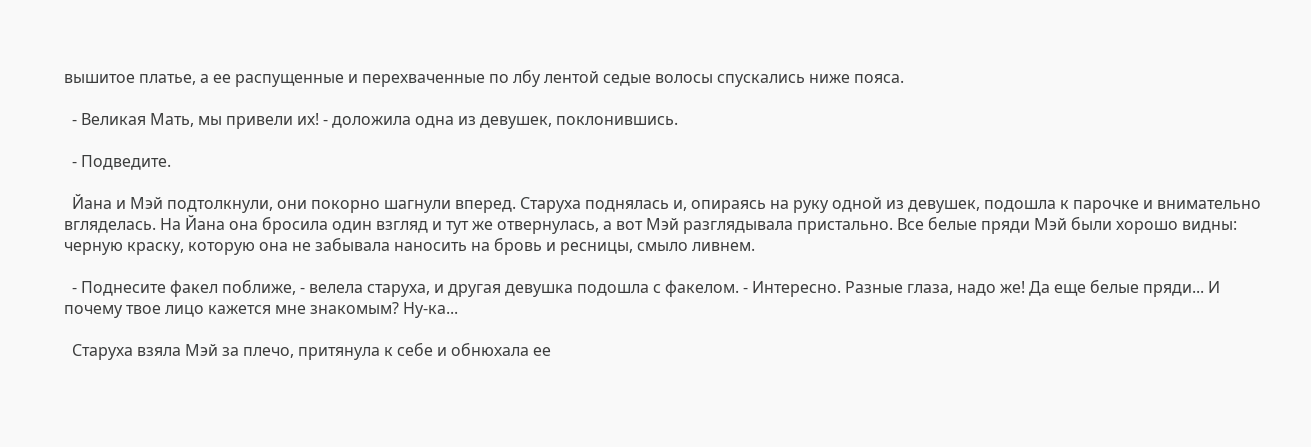вышитое платье, а ее распущенные и перехваченные по лбу лентой седые волосы спускались ниже пояса.

  - Великая Мать, мы привели их! - доложила одна из девушек, поклонившись.

  - Подведите.

  Йана и Мэй подтолкнули, они покорно шагнули вперед. Старуха поднялась и, опираясь на руку одной из девушек, подошла к парочке и внимательно вгляделась. На Йана она бросила один взгляд и тут же отвернулась, а вот Мэй разглядывала пристально. Все белые пряди Мэй были хорошо видны: черную краску, которую она не забывала наносить на бровь и ресницы, смыло ливнем.

  - Поднесите факел поближе, - велела старуха, и другая девушка подошла с факелом. - Интересно. Разные глаза, надо же! Да еще белые пряди... И почему твое лицо кажется мне знакомым? Ну-ка...

  Старуха взяла Мэй за плечо, притянула к себе и обнюхала ее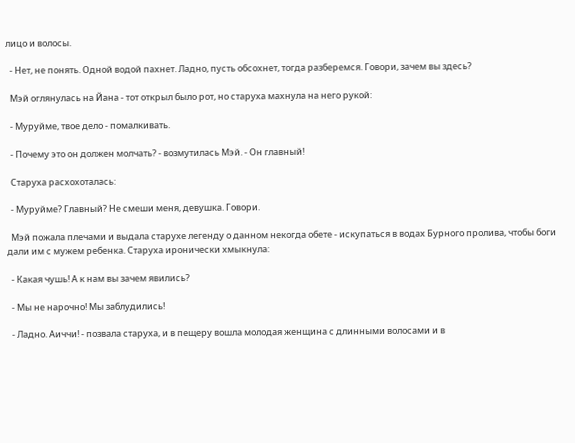лицо и волосы.

  - Нет, не понять. Одной водой пахнет. Ладно, пусть обсохнет, тогда разберемся. Говори, зачем вы здесь?

  Мэй оглянулась на Йана - тот открыл было рот, но старуха махнула на него рукой:

  - Муруйме, твое дело - помалкивать.

  - Почему это он должен молчать? - возмутилась Мэй. - Он главный!

  Старуха расхохоталась:

  - Муруйме? Главный? Не смеши меня, девушка. Говори.

  Мэй пожала плечами и выдала старухе легенду о данном некогда обете - искупаться в водах Бурного пролива, чтобы боги дали им с мужем ребенка. Старуха иронически хмыкнула:

  - Какая чушь! А к нам вы зачем явились?

  - Мы не нарочно! Мы заблудились!

  - Ладно. Аиччи! - позвала старуха, и в пещеру вошла молодая женщина с длинными волосами и в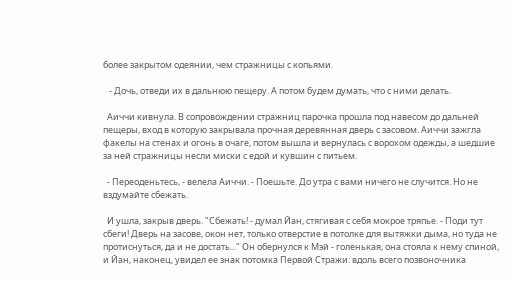более закрытом одеянии, чем стражницы с копьями.

   - Дочь, отведи их в дальнюю пещеру. А потом будем думать, что с ними делать.

  Аиччи кивнула. В сопровождении стражниц парочка прошла под навесом до дальней пещеры, вход в которую закрывала прочная деревянная дверь с засовом. Аиччи зажгла факелы на стенах и огонь в очаге, потом вышла и вернулась с ворохом одежды, а шедшие за ней стражницы несли миски с едой и кувшин с питьем.

  - Переоденьтесь, - велела Аиччи. - Поешьте. До утра с вами ничего не случится. Но не вздумайте сбежать.

  И ушла, закрыв дверь. "Сбежать! - думал Йан, стягивая с себя мокрое тряпье. - Поди тут сбеги! Дверь на засове, окон нет, только отверстие в потолке для вытяжки дыма, но туда не протиснуться, да и не достать..." Он обернулся к Мэй - голенькая, она стояла к нему спиной, и Йан, наконец, увидел ее знак потомка Первой Стражи: вдоль всего позвоночника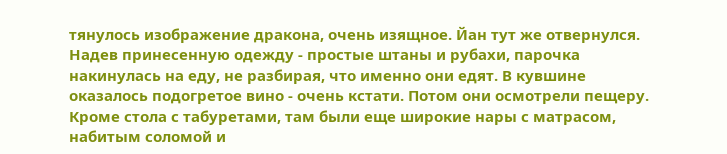тянулось изображение дракона, очень изящное. Йан тут же отвернулся. Надев принесенную одежду - простые штаны и рубахи, парочка накинулась на еду, не разбирая, что именно они едят. В кувшине оказалось подогретое вино - очень кстати. Потом они осмотрели пещеру. Кроме стола с табуретами, там были еще широкие нары с матрасом, набитым соломой и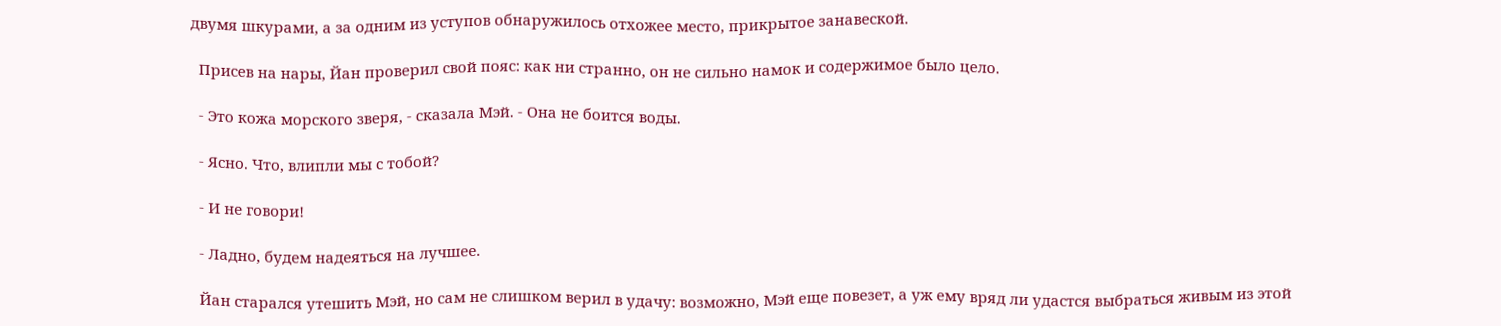двумя шкурами, а за одним из уступов обнаружилось отхожее место, прикрытое занавеской.

  Присев на нары, Йан проверил свой пояс: как ни странно, он не сильно намок и содержимое было цело.

  - Это кожа морского зверя, - сказала Мэй. - Она не боится воды.

  - Ясно. Что, влипли мы с тобой?

  - И не говори!

  - Ладно, будем надеяться на лучшее.

  Йан старался утешить Мэй, но сам не слишком верил в удачу: возможно, Мэй еще повезет, а уж ему вряд ли удастся выбраться живым из этой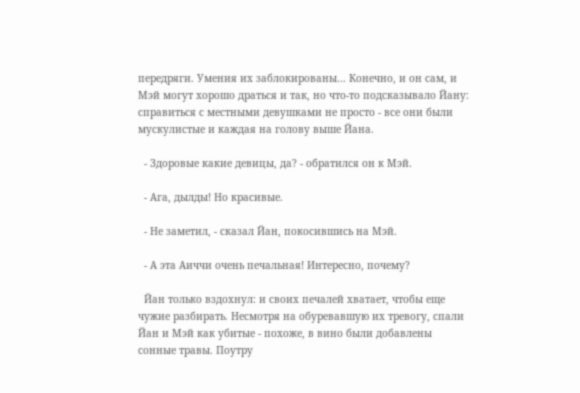передряги. Умения их заблокированы... Конечно, и он сам, и Мэй могут хорошо драться и так, но что-то подсказывало Йану: справиться с местными девушками не просто - все они были мускулистые и каждая на голову выше Йана.

  - Здоровые какие девицы, да? - обратился он к Мэй.

  - Ага, дылды! Но красивые.

  - Не заметил, - сказал Йан, покосившись на Мэй.

  - А эта Аиччи очень печальная! Интересно, почему?

  Йан только вздохнул: и своих печалей хватает, чтобы еще чужие разбирать. Несмотря на обуревавшую их тревогу, спали Йан и Мэй как убитые - похоже, в вино были добавлены сонные травы. Поутру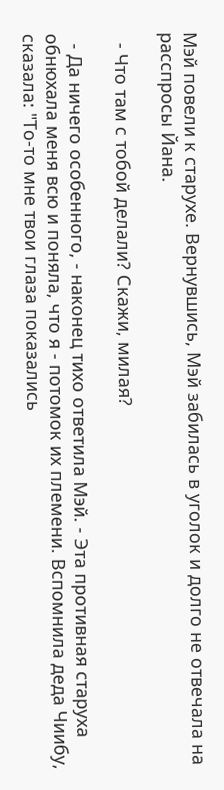Мэй повели к старухе. Вернувшись, Мэй забилась в уголок и долго не отвечала на расспросы Йана.

  - Что там с тобой делали? Скажи, милая?

  - Да ничего особенного, - наконец тихо ответила Мэй. - Эта противная старуха обнюхала меня всю и поняла, что я - потомок их племени. Вспомнила деда Чиибу, сказала: "То-то мне твои глаза показались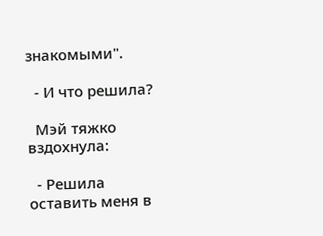знакомыми".

  - И что решила?

  Мэй тяжко вздохнула:

  - Решила оставить меня в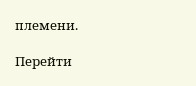племени.

Перейти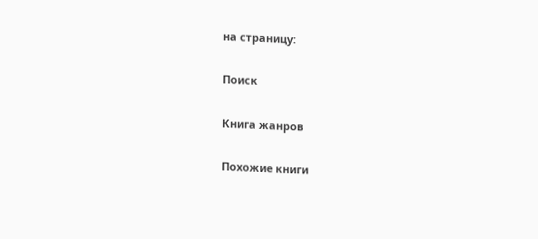на страницу:

Поиск

Книга жанров

Похожие книги